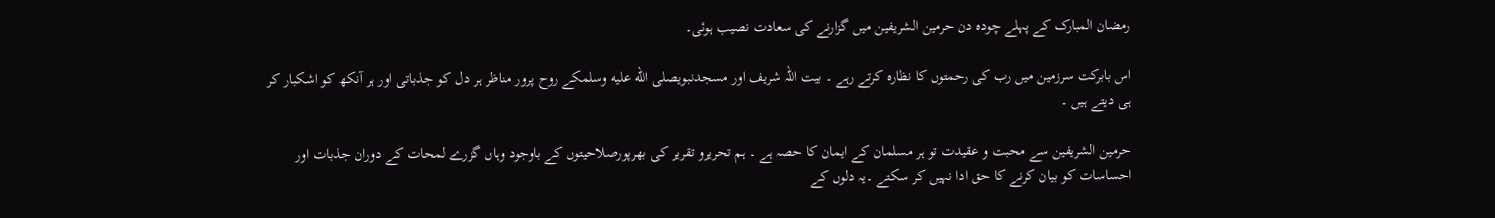رمضان المبارک کے پہلے چودہ دن حرمین الشریفین میں گزارنے کی سعادت نصیب ہوئی۔

اس بابرکت سرزمین میں رب کی رحمتوں کا نظارہ کرتے رہے ۔ بیت اللہ شریف اور مسجدنبویصلى الله عليه وسلمکے روح پرور مناظر ہر دل کو جذباتی اور ہر آنکھ کو اشکبار کر ہی دیتے ہیں ۔

حرمین الشریفین سے محبت و عقیدت تو ہر مسلمان کے ایمان کا حصہ ہے ۔ ہم تحریرو تقریر کی بھرپورصلاحیتوں کے باوجود وہاں گزرے لمحات کے دوران جذبات اور احساسات کو بیان کرنے کا حق ادا نہیں کر سکتے ۔یہ دلوں کے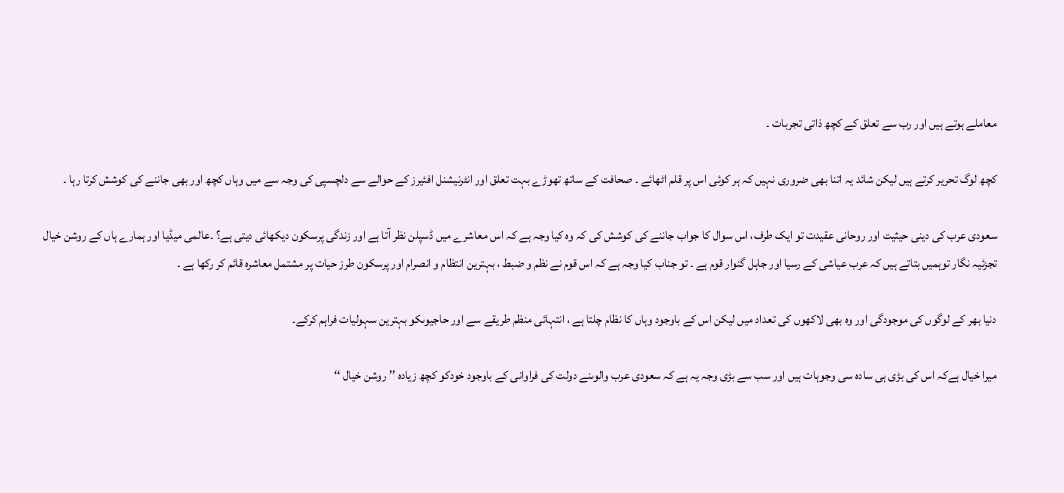معاملے ہوتے ہیں اور رب سے تعلق کے کچھ ذاتی تجربات ۔

کچھ لوگ تحریر کرتے ہیں لیکن شائد یہ اتنا بھی ضروری نہیں کہ ہر کوئی اس پر قلم اٹھائے ۔ صحافت کے ساتھ تھوڑے بہت تعلق اور انٹرنیشنل افئیرز کے حوالے سے دلچسپی کی وجہ سے میں وہاں کچھ اور بھی جاننے کی کوشش کرتا رہا ۔

سعودی عرب کی دینی حیثیت اور روحانی عقیدت تو ایک طرف، اس سوال کا جواب جاننے کی کوشش کی کہ وہ کیا وجہ ہے کہ اس معاشرے میں ڈسپلن نظر آتا ہے اور زندگی پرسکون دیکھائی دیتی ہے؟ ۔عالمی میڈیا اور ہمارے ہاں کے روشن خیال تجزئیہ نگار توہمیں بتاتے ہیں کہ عرب عیاشی کے رسیا اور جاہل گنوار قوم ہے ۔ تو جناب کیا وجہ ہے کہ اس قوم نے نظم و ضبط ، بہترین انتظام و انصرام اور پرسکون طرز حیات پر مشتمل معاشرہ قائم کر رکھا ہے ۔

دنیا بھر کے لوگوں کی موجودگی اور وہ بھی لاکھوں کی تعداد میں لیکن اس کے باوجود وہاں کا نظام چلتا ہے ، انتہائی منظم طریقے سے اور حاجیوںکو بہترین سہولیات فراہم کرکے۔

میرا خیال ہےکہ اس کی بڑی ہی سادہ سی وجوہات ہیں اور سب سے بڑی وجہ یہ ہے کہ سعودی عرب والوںنے دولت کی فراوانی کے باوجود خودکو کچھ زیادہ ’’ روشن خیال ‘‘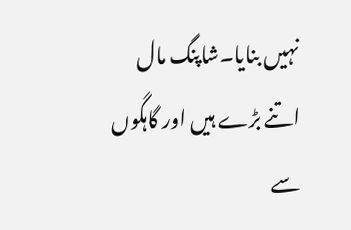نہیں بنایا۔شاپنگ مال اتنے بڑے ہیں اور گاہگوں سے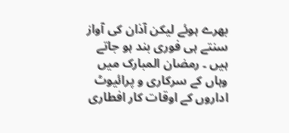بھرے ہوئے لیکن آذان کی آواز سنتے ہی فوری بند ہو جاتے ہیں ۔ رمضان المبارک میں وہاں کے سرکاری و پرائیوٹ اداروں کے اوقات کار افطاری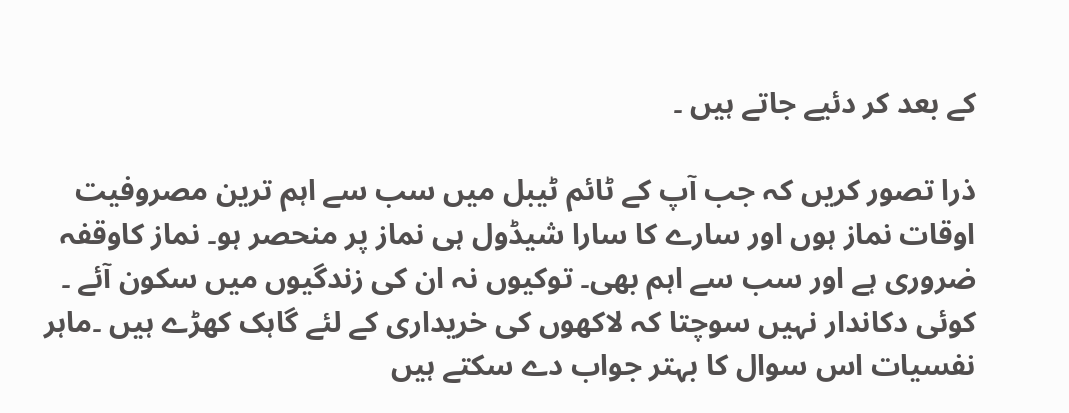کے بعد کر دئیے جاتے ہیں ۔

ذرا تصور کریں کہ جب آپ کے ٹائم ٹیبل میں سب سے اہم ترین مصروفیت اوقات نماز ہوں اور سارے کا سارا شیڈول ہی نماز پر منحصر ہو۔ نماز کاوقفہ ضروری ہے اور سب سے اہم بھی۔ توکیوں نہ ان کی زندگیوں میں سکون آئے ۔ کوئی دکاندار نہیں سوچتا کہ لاکھوں کی خریداری کے لئے گاہک کھڑے ہیں ۔ماہر نفسیات اس سوال کا بہتر جواب دے سکتے ہیں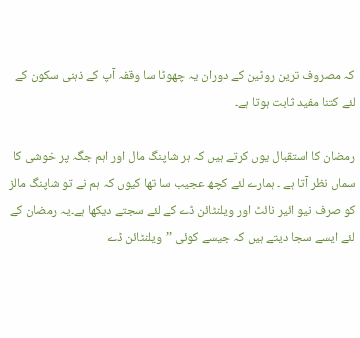کہ مصروف ترین روٹین کے دوران یہ چھوٹا سا وقفہ آپ کے ذہنی سکون کے لئے کتنا مفید ثابت ہوتا ہے۔

رمضان کا استقبال یوں کرتے ہیں کہ ہر شاپنگ مال اور اہم جگہ پر خوشی کا سماں نظر آتا ہے ۔ ہمارے لئے کچھ عجیب سا تھا کیوں کہ ہم نے تو شاپنگ مالز کو صرف نیو ائیر نائٹ اور ویلنٹائن ڈے کے لئے سجتے دیکھا ہے۔یہ رمضان کے لئے ایسے سجا دیتے ہیں کہ جیسے کوئی ’’ویلنٹائن ڈے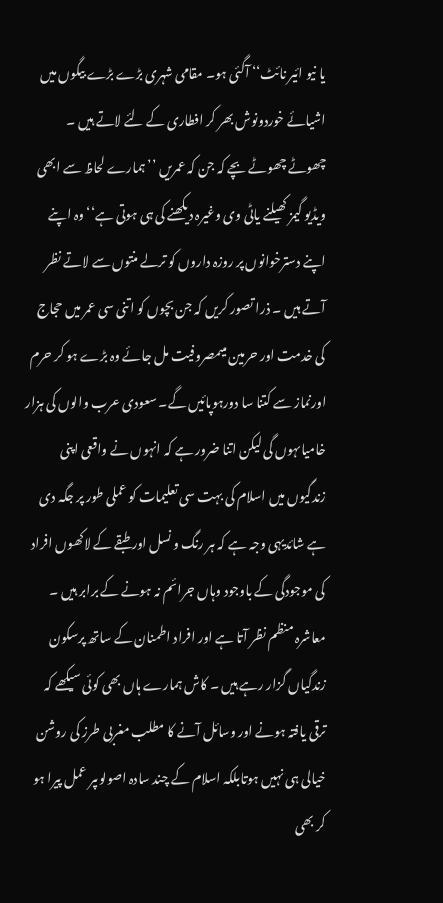یا نیو ائیر نائٹ‘‘ آگئی ہو۔ مقامی شہری بڑے بڑے بیگوں میں اشیائے خوردونوش بھر کر افطاری کے لئے لاتے ہیں ۔ چھوٹے چھوٹے بچے کہ جن کہ عمریں ’’ہمارے لحاظ سے ابھی ویڈیو گیمز کھیلنے یاٹی وی وغیرہ دیکھنے کی ہی ہوتی ہے‘‘ وہ اپنے اپنے دسترخوانوں پر روزہ داروں کو ترلے منتوں سے لاتے نظر آتے ہیں ۔ ذرا تصور کریں کہ جن بچوں کو اتنی سی عمر میں حجاج کی خدمت اور حرمین میںمصروفیت مل جائے وہ بڑے ہو کر حرم اورنماز سے کتنا سا دورہوپائیں گے۔ سعودی عرب والوں کی ہزار خامیاںہوں گی لیکن اتنا ضرور ہے کہ انہوں نے واقعی اپنی زندگیوں میں اسلام کی بہت سی تعلیمات کو عملی طور پر جگہ دی ہے شائدیہی وجہ ہے کہ ہر رنگ و نسل اور طبقے کے لاکھوں افراد کی موجودگی کے باوجود وہاں جرائم نہ ہونے کے برابر ہیں ۔ معاشرہ منظم نظر آتا ہے اور افراد اطمنان کے ساتھ پرسکون زندگیاں گزار رہے ہیں ۔ کاش ہمارے ہاں بھی کوئی سیکھے کہ ترقی یافتہ ہونے اور وسائل آنے کا مطلب مغربی طرز کی روشن خیالی ہی نہیں ہوتابلکہ اسلام کے چند سادہ اصولوںپر عمل پیرا ہو کر بھی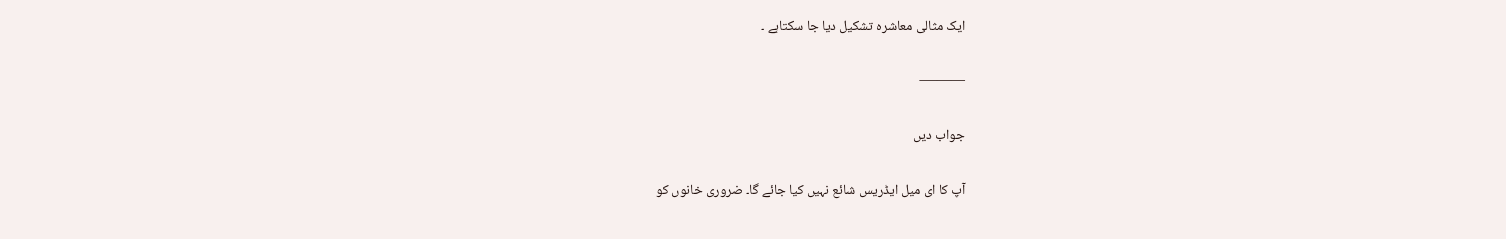ایک مثالی معاشرہ تشکیل دیا جا سکتاہے ۔

———-

جواب دیں

آپ کا ای میل ایڈریس شائع نہیں کیا جائے گا۔ ضروری خانوں کو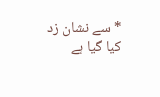* سے نشان زد کیا گیا ہے